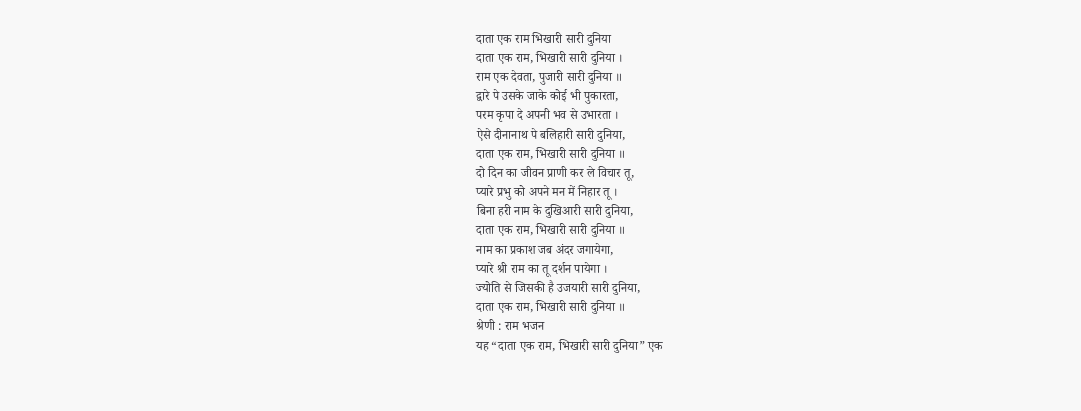दाता एक राम भिखारी सारी दुनिया
दाता एक राम, भिखारी सारी दुनिया ।
राम एक देवता, पुजारी सारी दुनिया ॥
द्वारे पे उसके जाके कोई भी पुकारता,
परम कृपा दे अपनी भव से उभारता ।
ऐसे दीनानाथ पे बलिहारी सारी दुनिया,
दाता एक राम, भिखारी सारी दुनिया ॥
दो दिन का जीवन प्राणी कर ले विचार तू,
प्यारे प्रभु को अपने मन में निहार तू ।
बिना हरी नाम के दुखिआरी सारी दुनिया,
दाता एक राम, भिखारी सारी दुनिया ॥
नाम का प्रकाश जब अंदर जगायेगा,
प्यारे श्री राम का तू दर्शन पायेगा ।
ज्योति से जिसकी है उजयारी सारी दुनिया,
दाता एक राम, भिखारी सारी दुनिया ॥
श्रेणी : राम भजन
यह “दाता एक राम, भिखारी सारी दुनिया” एक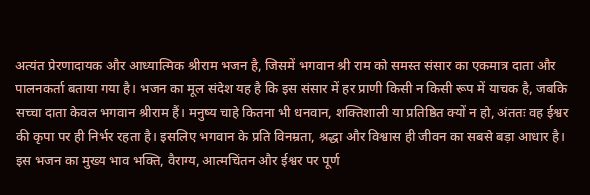अत्यंत प्रेरणादायक और आध्यात्मिक श्रीराम भजन है, जिसमें भगवान श्री राम को समस्त संसार का एकमात्र दाता और पालनकर्ता बताया गया है। भजन का मूल संदेश यह है कि इस संसार में हर प्राणी किसी न किसी रूप में याचक है, जबकि सच्चा दाता केवल भगवान श्रीराम हैं। मनुष्य चाहे कितना भी धनवान, शक्तिशाली या प्रतिष्ठित क्यों न हो, अंततः वह ईश्वर की कृपा पर ही निर्भर रहता है। इसलिए भगवान के प्रति विनम्रता, श्रद्धा और विश्वास ही जीवन का सबसे बड़ा आधार है।
इस भजन का मुख्य भाव भक्ति, वैराग्य, आत्मचिंतन और ईश्वर पर पूर्ण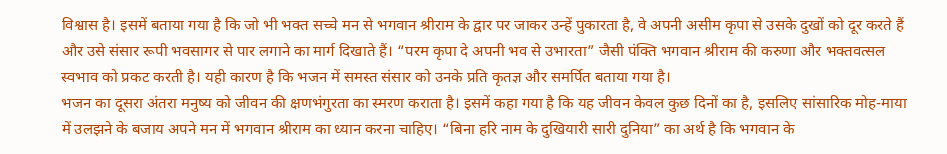विश्वास है। इसमें बताया गया है कि जो भी भक्त सच्चे मन से भगवान श्रीराम के द्वार पर जाकर उन्हें पुकारता है, वे अपनी असीम कृपा से उसके दुखों को दूर करते हैं और उसे संसार रूपी भवसागर से पार लगाने का मार्ग दिखाते हैं। “परम कृपा दे अपनी भव से उभारता” जैसी पंक्ति भगवान श्रीराम की करुणा और भक्तवत्सल स्वभाव को प्रकट करती है। यही कारण है कि भजन में समस्त संसार को उनके प्रति कृतज्ञ और समर्पित बताया गया है।
भजन का दूसरा अंतरा मनुष्य को जीवन की क्षणभंगुरता का स्मरण कराता है। इसमें कहा गया है कि यह जीवन केवल कुछ दिनों का है, इसलिए सांसारिक मोह-माया में उलझने के बजाय अपने मन में भगवान श्रीराम का ध्यान करना चाहिए। “बिना हरि नाम के दुखियारी सारी दुनिया” का अर्थ है कि भगवान के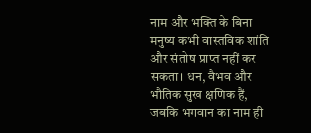नाम और भक्ति के बिना मनुष्य कभी वास्तविक शांति और संतोष प्राप्त नहीं कर सकता। धन, वैभव और भौतिक सुख क्षणिक हैं, जबकि भगवान का नाम ही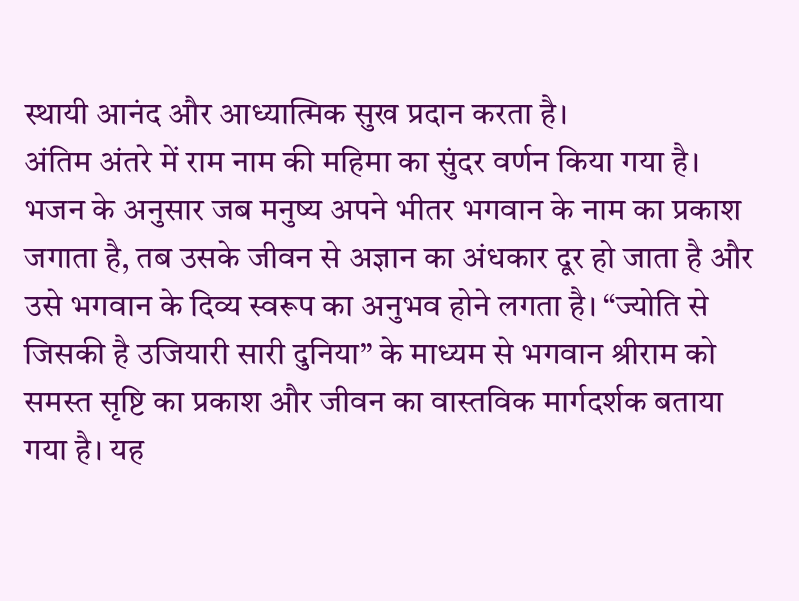स्थायी आनंद और आध्यात्मिक सुख प्रदान करता है।
अंतिम अंतरे में राम नाम की महिमा का सुंदर वर्णन किया गया है। भजन के अनुसार जब मनुष्य अपने भीतर भगवान के नाम का प्रकाश जगाता है, तब उसके जीवन से अज्ञान का अंधकार दूर हो जाता है और उसे भगवान के दिव्य स्वरूप का अनुभव होने लगता है। “ज्योति से जिसकी है उजियारी सारी दुनिया” के माध्यम से भगवान श्रीराम को समस्त सृष्टि का प्रकाश और जीवन का वास्तविक मार्गदर्शक बताया गया है। यह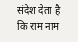संदेश देता है कि राम नाम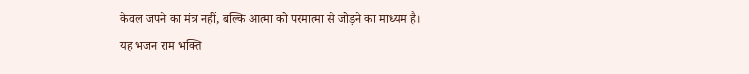केवल जपने का मंत्र नहीं, बल्कि आत्मा को परमात्मा से जोड़ने का माध्यम है।
यह भजन राम भक्ति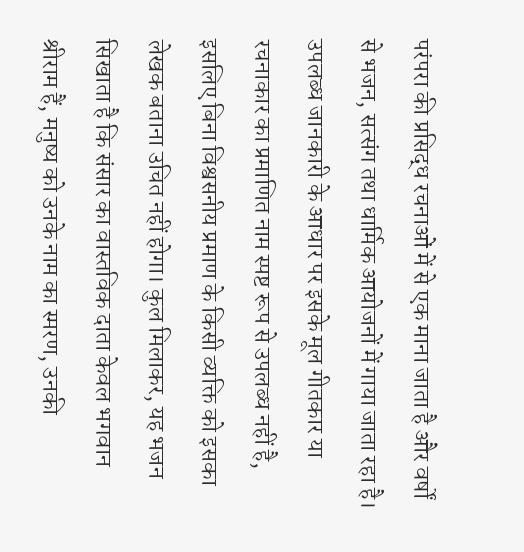परंपरा की प्रसिद्ध रचनाओं में से एक माना जाता है और वर्षों से भजन, सत्संग तथा धार्मिक आयोजनों में गाया जाता रहा है। उपलब्ध जानकारी के आधार पर इसके मूल गीतकार या रचनाकार का प्रमाणित नाम स्पष्ट रूप से उपलब्ध नहीं है, इसलिए बिना विश्वसनीय प्रमाण के किसी व्यक्ति को इसका लेखक बताना उचित नहीं होगा। कुल मिलाकर, यह भजन सिखाता है कि संसार का वास्तविक दाता केवल भगवान श्रीराम हैं, मनुष्य को उनके नाम का स्मरण, उनकी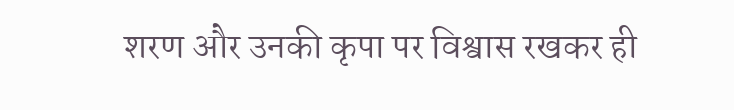शरण और उनकी कृपा पर विश्वास रखकर ही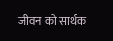जीवन को सार्थक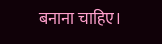बनाना चाहिए।